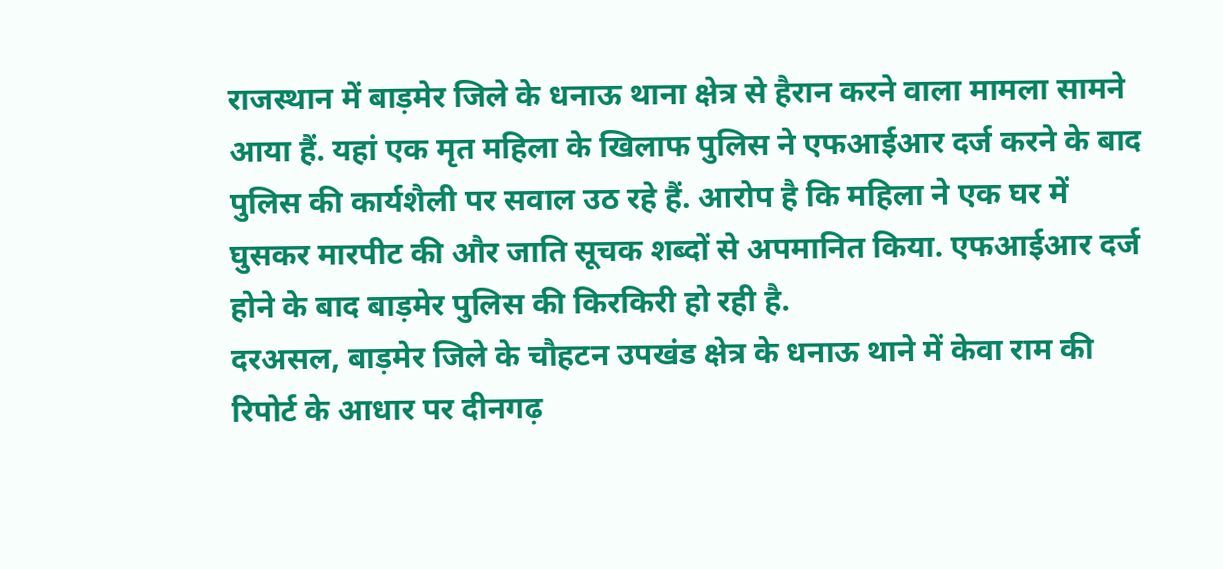राजस्थान में बाड़मेर जिले के धनाऊ थाना क्षेत्र से हैरान करने वाला मामला सामने आया हैं. यहां एक मृत महिला के खिलाफ पुलिस ने एफआईआर दर्ज करने के बाद पुलिस की कार्यशैली पर सवाल उठ रहे हैं. आरोप है कि महिला ने एक घर में घुसकर मारपीट की और जाति सूचक शब्दों से अपमानित किया. एफआईआर दर्ज होने के बाद बाड़मेर पुलिस की किरकिरी हो रही है.
दरअसल, बाड़मेर जिले के चौहटन उपखंड क्षेत्र के धनाऊ थाने में केवा राम की रिपोर्ट के आधार पर दीनगढ़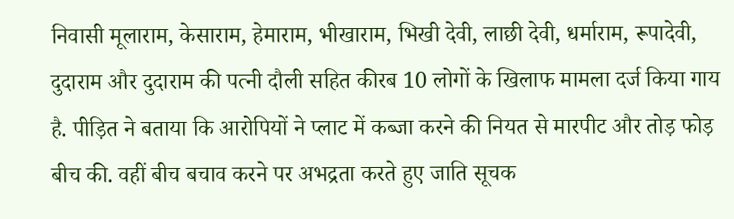निवासी मूलाराम, केसाराम, हेमाराम, भीखाराम, भिखी देवी, लाछी देवी, धर्माराम, रूपादेवी, दुदाराम और दुदाराम की पत्नी दौली सहित कीरब 10 लोगों के खिलाफ मामला दर्ज किया गाय है. पीड़ित ने बताया कि आरोपियों ने प्लाट में कब्जा करने की नियत से मारपीट और तोड़ फोड़ बीच की. वहीं बीच बचाव करने पर अभद्रता करते हुए जाति सूचक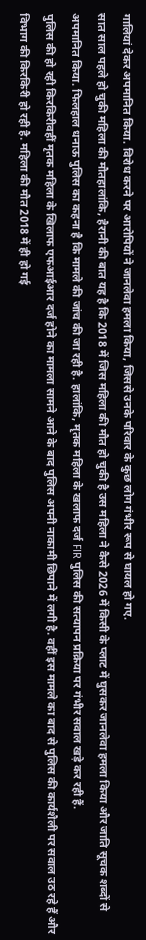गालियां देकर अपमानित किया. विरोध करने पर आरोपियों ने जानलेवा हमला किया, जिससे उनके परिवार के कुछ लोग गंभीर रूप से घायल हो गए.
सात साल पहले हो चुकी महिला की मौतहालांकि, हैरानी की बात यह है कि 2018 में जिस महिला की मौत हो चुकी है उस महिला ने कैसे 2026 में किसी के प्लाट में घुसकर जानलेवा हमला किया और जाति सूचक शब्दों से अपमानित किया. फिलहाल धनाऊ पुलिस का कहना है कि मामले की जांच की जा रही है. हालांकि, मृतक महिला के खलाफ दर्ज FIR पुलिस की सत्यापन प्रक्रिया पर गंभीर सवाल खड़े कर रही हैं.
पुलिस की हो रही किरकिरीवहीं मृतक महिला के खिलाफ एफआईआर दर्ज होने का मामला सामने आने के बाद पुलिस अपनी नाकामी छिपाने में लगी है. वहीं इस मामले का बाद से पुलिस की कार्यशैली पर सवाल उठ रहे हैं और विभाग की किरकिरी हो रही है. महिला की मौत 2018 में ही हो गई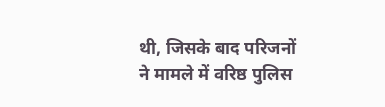थी, जिसके बाद परिजनों ने मामले में वरिष्ठ पुलिस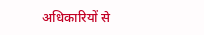अधिकारियों से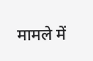मामले में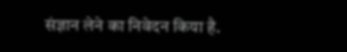संज्ञान लेने का निवेदन किया है.